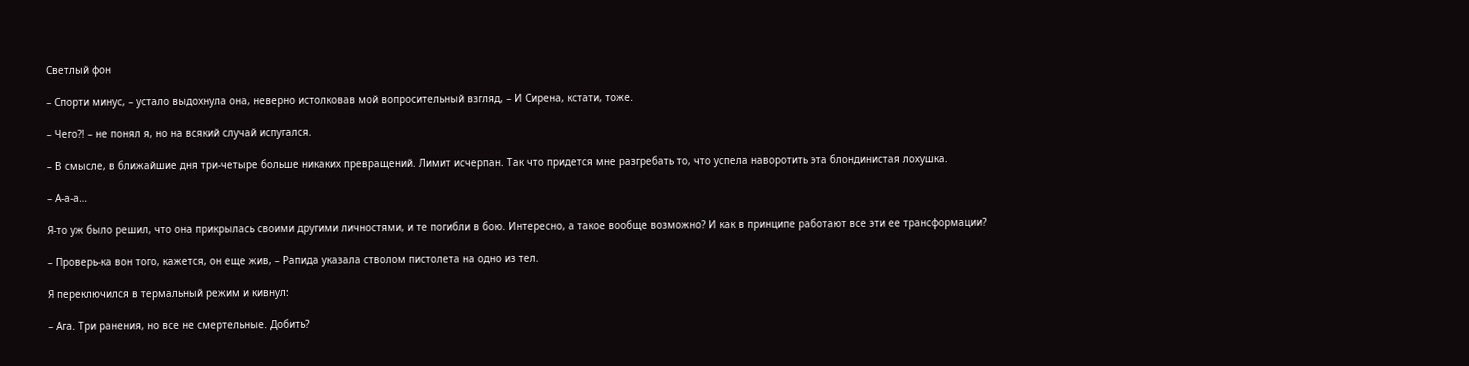Светлый фон

– Спорти минус, – устало выдохнула она, неверно истолковав мой вопросительный взгляд, – И Сирена, кстати, тоже.

– Чего?! – не понял я, но на всякий случай испугался.

– В смысле, в ближайшие дня три-четыре больше никаких превращений. Лимит исчерпан. Так что придется мне разгребать то, что успела наворотить эта блондинистая лохушка.

– А-а-а…

Я-то уж было решил, что она прикрылась своими другими личностями, и те погибли в бою. Интересно, а такое вообще возможно? И как в принципе работают все эти ее трансформации?

– Проверь-ка вон того, кажется, он еще жив, – Рапида указала стволом пистолета на одно из тел.

Я переключился в термальный режим и кивнул:

– Ага. Три ранения, но все не смертельные. Добить?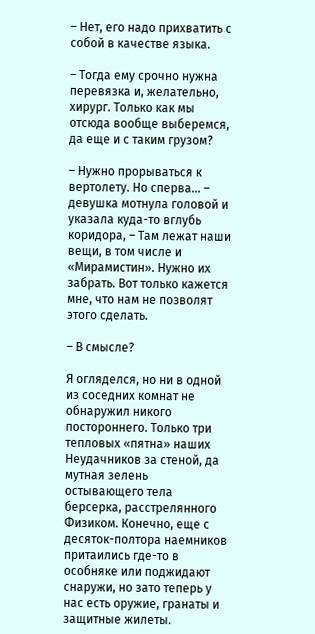– Нет, его надо прихватить с собой в качестве языка.

– Тогда ему срочно нужна перевязка и, желательно, хирург. Только как мы отсюда вообще выберемся, да еще и с таким грузом?

– Нужно прорываться к вертолету. Но сперва… – девушка мотнула головой и указала куда-то вглубь коридора, – Там лежат наши вещи, в том числе и «Мирамистин». Нужно их забрать. Вот только кажется мне, что нам не позволят этого сделать.

– В смысле?

Я огляделся, но ни в одной из соседних комнат не обнаружил никого постороннего. Только три тепловых «пятна» наших Неудачников за стеной, да мутная зелень остывающего тела берсерка, расстрелянного Физиком. Конечно, еще с десяток-полтора наемников притаились где-то в особняке или поджидают снаружи, но зато теперь у нас есть оружие, гранаты и защитные жилеты.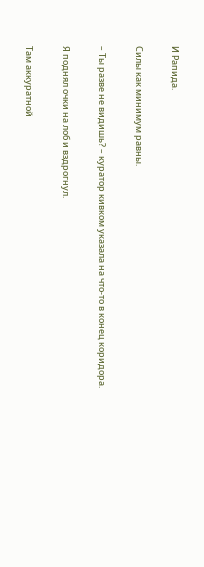И Рапида.

Силы как минимум равны.

– Ты разве не видишь? – куратор кивком указала на что-то в конец коридора.

Я поднял очки на лоб и вздрогнул.

Там аккуратной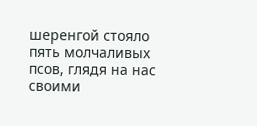шеренгой стояло пять молчаливых псов, глядя на нас своими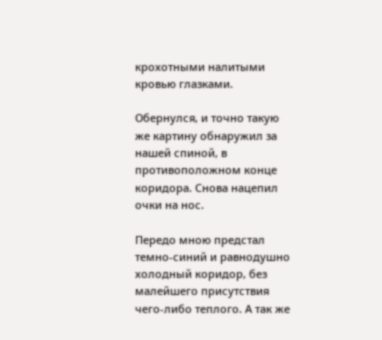крохотными налитыми кровью глазками.

Обернулся, и точно такую же картину обнаружил за нашей спиной, в противоположном конце коридора. Снова нацепил очки на нос.

Передо мною предстал темно-синий и равнодушно холодный коридор, без малейшего присутствия чего-либо теплого. А так же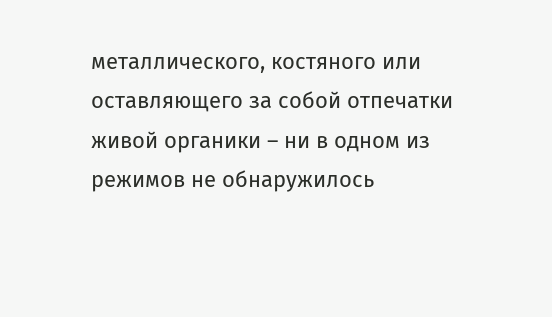металлического, костяного или оставляющего за собой отпечатки живой органики – ни в одном из режимов не обнаружилось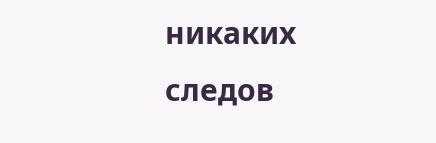никаких следов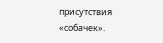присутствия «собачек».